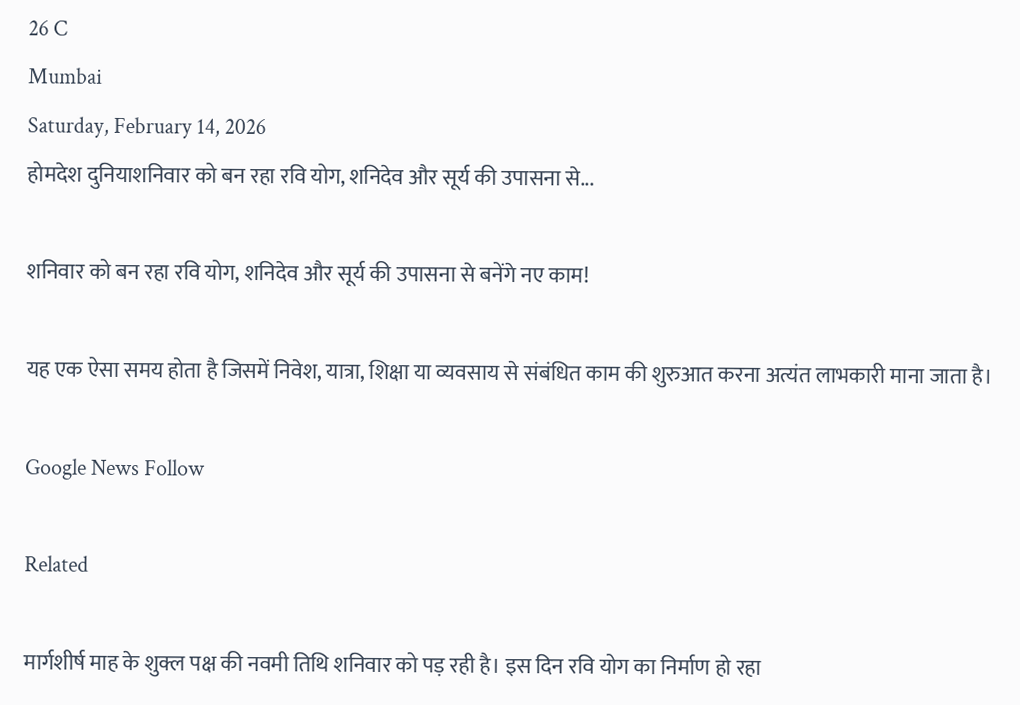26 C
Mumbai
Saturday, February 14, 2026
होमदेश दुनियाशनिवार को बन रहा रवि योग, शनिदेव और सूर्य की उपासना से...

शनिवार को बन रहा रवि योग, शनिदेव और सूर्य की उपासना से बनेंगे नए काम!

यह एक ऐसा समय होता है जिसमें निवेश, यात्रा, शिक्षा या व्यवसाय से संबंधित काम की शुरुआत करना अत्यंत लाभकारी माना जाता है।

Google News Follow

Related

मार्गशीर्ष माह के शुक्ल पक्ष की नवमी तिथि शनिवार को पड़ रही है। इस दिन रवि योग का निर्माण हो रहा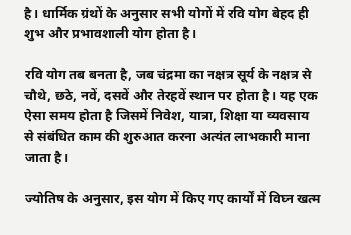है। धार्मिक ग्रंथों के अनुसार सभी योगों में रवि योग बेहद ही शुभ और प्रभावशाली योग होता है।

रवि योग तब बनता है, जब चंद्रमा का नक्षत्र सूर्य के नक्षत्र से चौथे, छठे, नवें, दसवें और तेरहवें स्थान पर होता है। यह एक ऐसा समय होता है जिसमें निवेश, यात्रा, शिक्षा या व्यवसाय से संबंधित काम की शुरुआत करना अत्यंत लाभकारी माना जाता है।

ज्योतिष के अनुसार, इस योग में किए गए कार्यों में विघ्न खत्म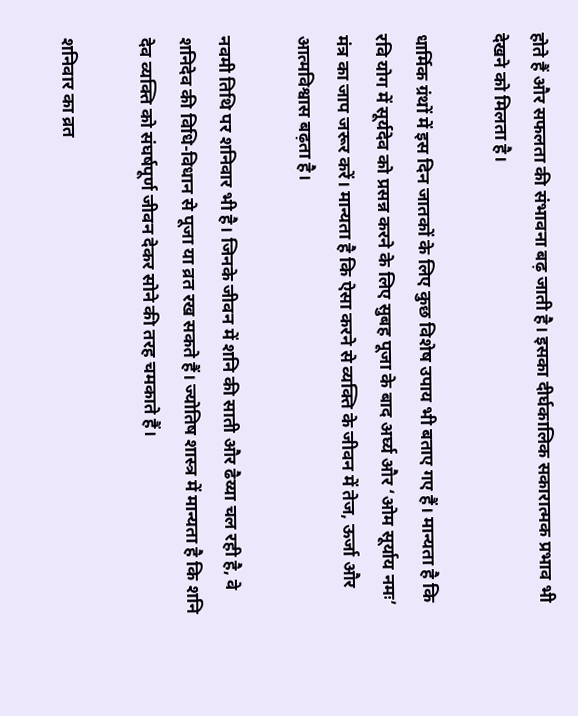होते हैं और सफलता की संभावना बढ़ जाती है। इसका दीर्घकालिक सकारात्मक प्रभाव भी देखने को मिलता है।

धार्मिक ग्रंथों में इस दिन जातकों के लिए कुछ विशेष उपाय भी बताए गए हैं। मान्यता है कि रवि योग में सूर्यदेव को प्रसन्न करने के लिए सुबह पूजा के बाद अर्घ्य और ‘ओम सूर्याय नमः’ मंत्र का जाप जरूर करें। मान्यता है कि ऐसा करने से व्यक्ति के जीवन में तेज, ऊर्जा और आत्मविश्वास बढ़ता है।

नवमी तिथि पर शनिवार भी है। जिनके जीवन में शनि की साती और ढैय्या चल रही है, वे शनिदेव की विधि-विधान से पूजा या व्रत रख सकते हैं। ज्योतिष शास्त्र में मान्यता है कि शनि देव व्यक्ति को संघर्षपूर्ण जीवन देकर सोने की तरह चमकाते हैं।

शनिवार का व्रत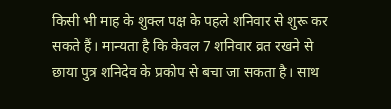किसी भी माह के शुक्ल पक्ष के पहले शनिवार से शुरू कर सकते हैं। मान्यता है कि केवल 7 शनिवार व्रत रखने से छाया पुत्र शनिदेव के प्रकोप से बचा जा सकता है। साथ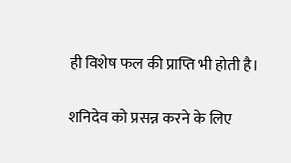ही विशेष फल की प्राप्ति भी होती है।

शनिदेव को प्रसन्न करने के लिए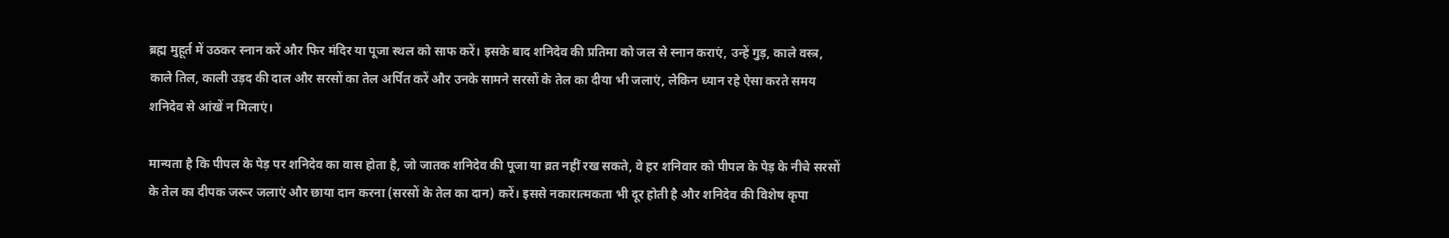ब्रह्म मुहूर्त में उठकर स्नान करें और फिर मंदिर या पूजा स्थल को साफ करें। इसके बाद शनिदेव की प्रतिमा को जल से स्नान कराएं, उन्हें गुड़, काले वस्त्र, काले तिल, काली उड़द की दाल और सरसों का तेल अर्पित करें और उनके सामने सरसों के तेल का दीया भी जलाएं, लेकिन ध्यान रहे ऐसा करते समय शनिदेव से आंखें न मिलाएं।

मान्यता है कि पीपल के पेड़ पर शनिदेव का वास होता है, जो जातक शनिदेव की पूजा या व्रत नहीं रख सकते, वे हर शनिवार को पीपल के पेड़ के नीचे सरसों के तेल का दीपक जरूर जलाएं और छाया दान करना (सरसों के तेल का दान) करें। इससे नकारात्मकता भी दूर होती है और शनिदेव की विशेष कृपा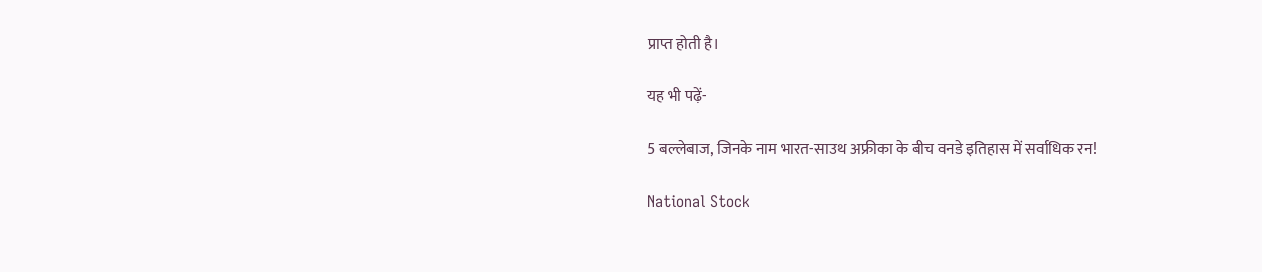प्राप्त होती है।

यह भी पढ़ें-

5 बल्लेबाज, जिनके नाम भारत-साउथ अफ्रीका के बीच वनडे इतिहास में सर्वाधिक रन!

National Stock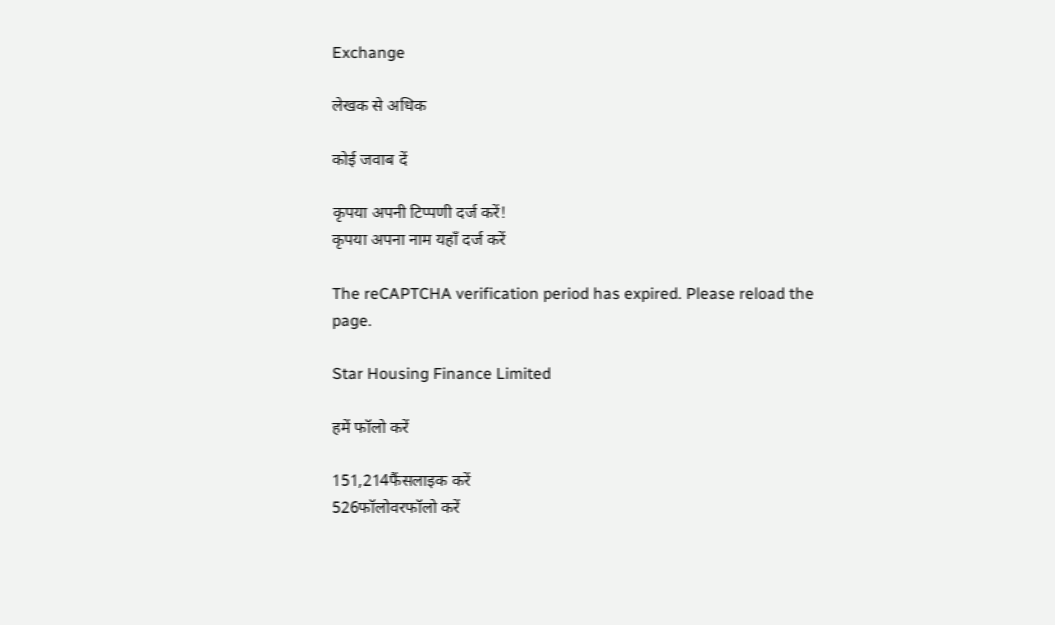Exchange

लेखक से अधिक

कोई जवाब दें

कृपया अपनी टिप्पणी दर्ज करें!
कृपया अपना नाम यहाँ दर्ज करें

The reCAPTCHA verification period has expired. Please reload the page.

Star Housing Finance Limited

हमें फॉलो करें

151,214फैंसलाइक करें
526फॉलोवरफॉलो करें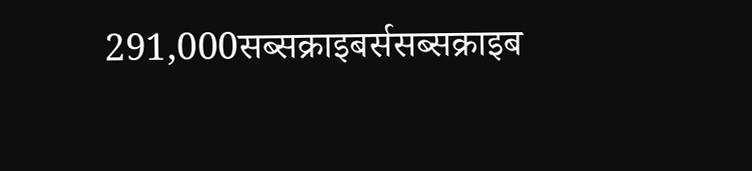291,000सब्सक्राइबर्ससब्सक्राइब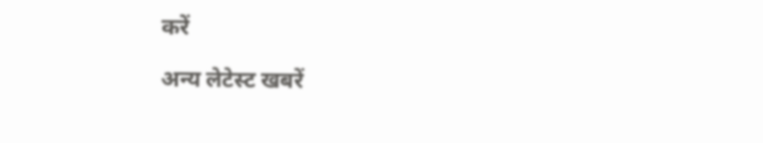करें

अन्य लेटेस्ट खबरें